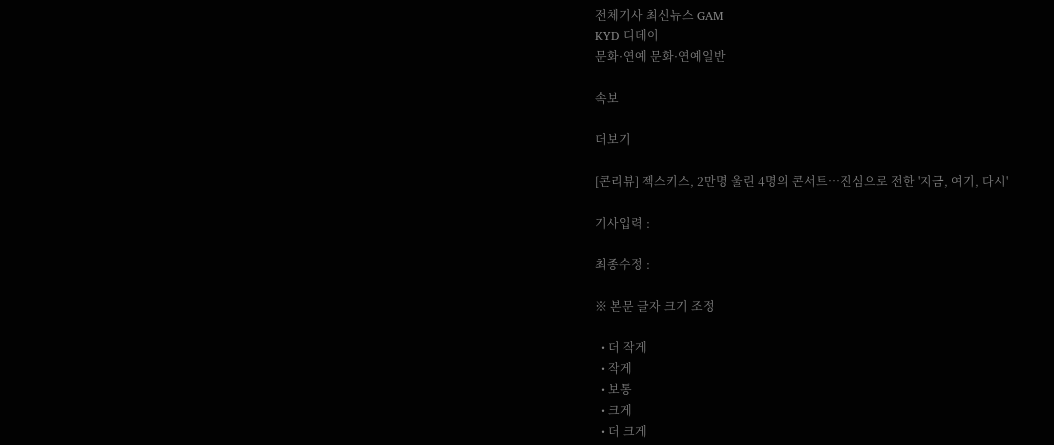전체기사 최신뉴스 GAM
KYD 디데이
문화·연예 문화·연예일반

속보

더보기

[콘리뷰] 젝스키스, 2만명 울린 4명의 콘서트…진심으로 전한 '지금, 여기, 다시'

기사입력 :

최종수정 :

※ 본문 글자 크기 조정

  • 더 작게
  • 작게
  • 보통
  • 크게
  • 더 크게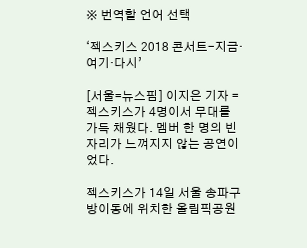※ 번역할 언어 선택

‘젝스키스 2018 콘서트-지금·여기·다시’

[서울=뉴스핌] 이지은 기자 = 젝스키스가 4명이서 무대를 가득 채웠다. 멤버 한 명의 빈자리가 느껴지지 않는 공연이었다.

젝스키스가 14일 서울 송파구 방이동에 위치한 올림픽공원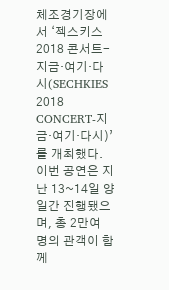체조경기장에서 ‘젝스키스 2018 콘서트-지금·여기·다시(SECHKIES 2018 CONCERT-지금·여기·다시)’를 개최했다. 이번 공연은 지난 13~14일 양일간 진행됐으며, 총 2만여 명의 관객이 함께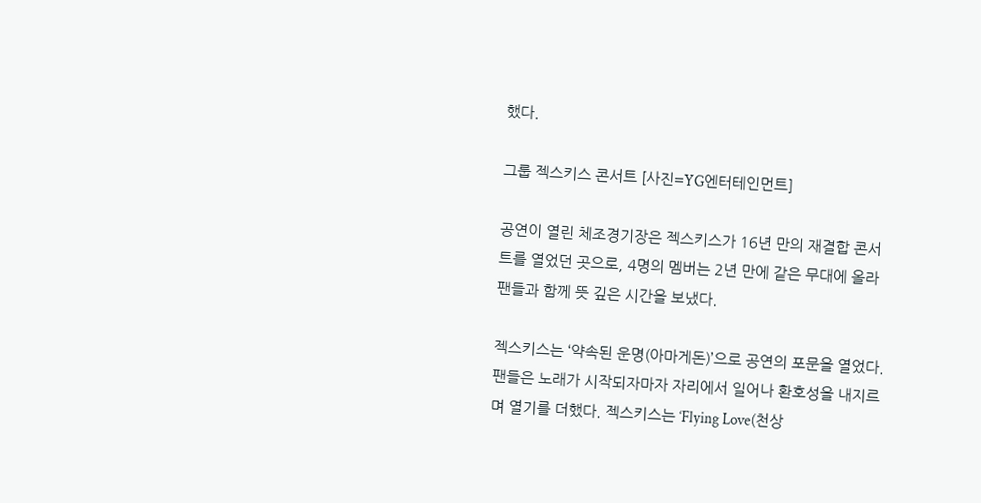했다.

그룹 젝스키스 콘서트 [사진=YG엔터테인먼트]

공연이 열린 체조경기장은 젝스키스가 16년 만의 재결합 콘서트를 열었던 곳으로, 4명의 멤버는 2년 만에 같은 무대에 올라 팬들과 함께 뜻 깊은 시간을 보냈다.

젝스키스는 ‘약속된 운명(아마게돈)’으로 공연의 포문을 열었다. 팬들은 노래가 시작되자마자 자리에서 일어나 환호성을 내지르며 열기를 더했다. 젝스키스는 ‘Flying Love(천상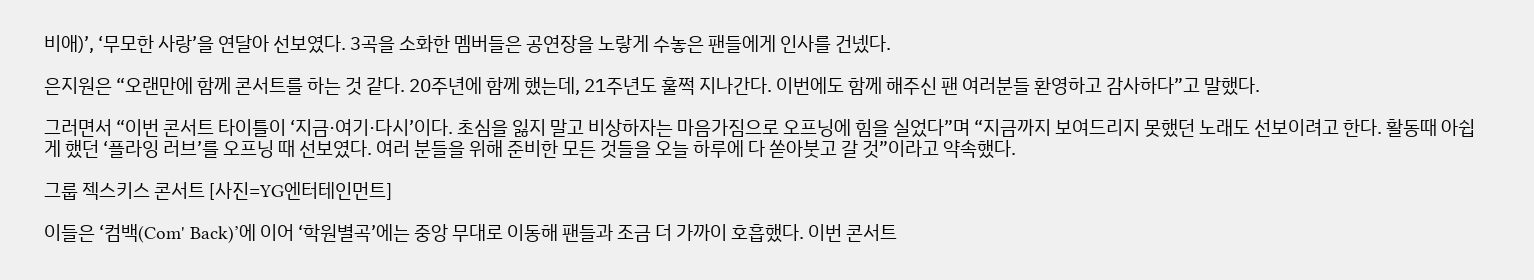비애)’, ‘무모한 사랑’을 연달아 선보였다. 3곡을 소화한 멤버들은 공연장을 노랗게 수놓은 팬들에게 인사를 건넸다.

은지원은 “오랜만에 함께 콘서트를 하는 것 같다. 20주년에 함께 했는데, 21주년도 훌쩍 지나간다. 이번에도 함께 해주신 팬 여러분들 환영하고 감사하다”고 말했다.

그러면서 “이번 콘서트 타이틀이 ‘지금·여기·다시’이다. 초심을 잃지 말고 비상하자는 마음가짐으로 오프닝에 힘을 실었다”며 “지금까지 보여드리지 못했던 노래도 선보이려고 한다. 활동때 아쉽게 했던 ‘플라잉 러브’를 오프닝 때 선보였다. 여러 분들을 위해 준비한 모든 것들을 오늘 하루에 다 쏟아붓고 갈 것”이라고 약속했다.

그룹 젝스키스 콘서트 [사진=YG엔터테인먼트]

이들은 ‘컴백(Com' Back)’에 이어 ‘학원별곡’에는 중앙 무대로 이동해 팬들과 조금 더 가까이 호흡했다. 이번 콘서트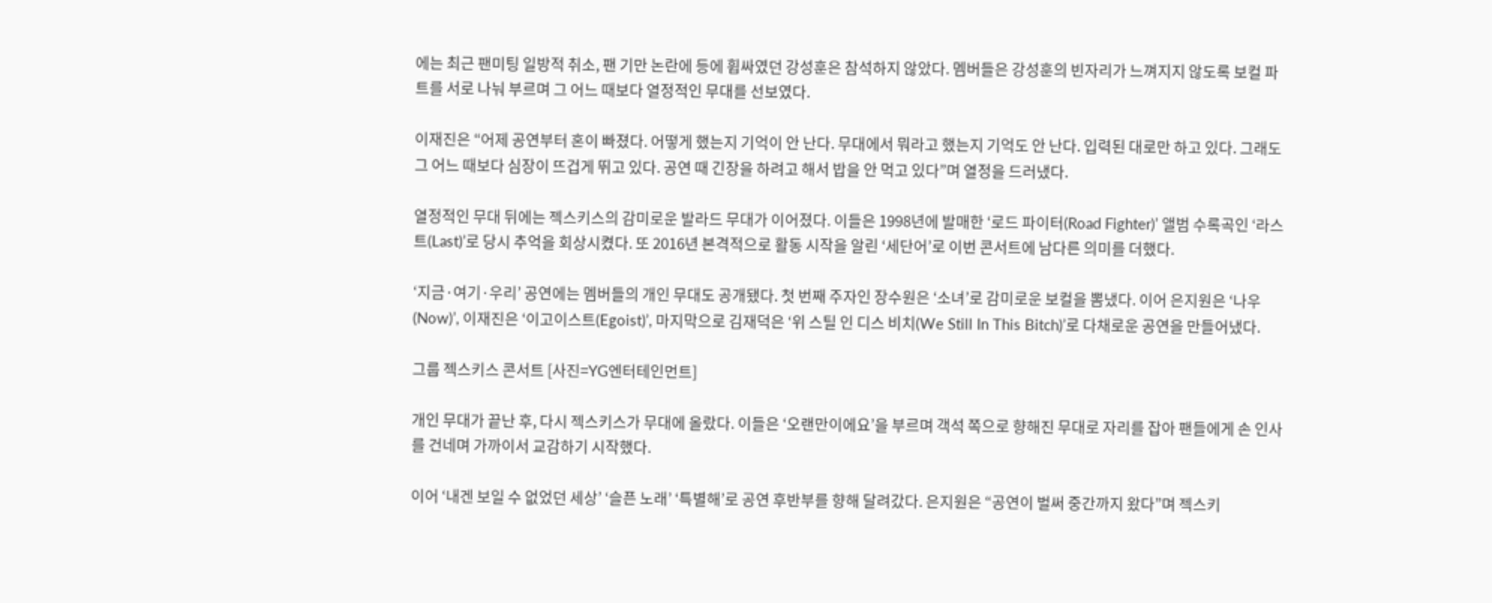에는 최근 팬미팅 일방적 취소, 팬 기만 논란에 등에 휩싸였던 강성훈은 참석하지 않았다. 멤버들은 강성훈의 빈자리가 느껴지지 않도록 보컬 파트를 서로 나눠 부르며 그 어느 때보다 열정적인 무대를 선보였다.

이재진은 “어제 공연부터 혼이 빠졌다. 어떻게 했는지 기억이 안 난다. 무대에서 뭐라고 했는지 기억도 안 난다. 입력된 대로만 하고 있다. 그래도 그 어느 때보다 심장이 뜨겁게 뛰고 있다. 공연 때 긴장을 하려고 해서 밥을 안 먹고 있다”며 열정을 드러냈다.

열정적인 무대 뒤에는 젝스키스의 감미로운 발라드 무대가 이어졌다. 이들은 1998년에 발매한 ‘로드 파이터(Road Fighter)’ 앨범 수록곡인 ‘라스트(Last)’로 당시 추억을 회상시켰다. 또 2016년 본격적으로 활동 시작을 알린 ‘세단어’로 이번 콘서트에 남다른 의미를 더했다.

‘지금·여기·우리’ 공연에는 멤버들의 개인 무대도 공개됐다. 첫 번째 주자인 장수원은 ‘소녀’로 감미로운 보컬을 뽐냈다. 이어 은지원은 ‘나우(Now)’, 이재진은 ‘이고이스트(Egoist)’, 마지막으로 김재덕은 ‘위 스틸 인 디스 비치(We Still In This Bitch)’로 다채로운 공연을 만들어냈다.

그룹 젝스키스 콘서트 [사진=YG엔터테인먼트]

개인 무대가 끝난 후, 다시 젝스키스가 무대에 올랐다. 이들은 ‘오랜만이에요’을 부르며 객석 쪽으로 향해진 무대로 자리를 잡아 팬들에게 손 인사를 건네며 가까이서 교감하기 시작했다.

이어 ‘내겐 보일 수 없었던 세상’ ‘슬픈 노래’ ‘특별해’로 공연 후반부를 향해 달려갔다. 은지원은 “공연이 벌써 중간까지 왔다”며 젝스키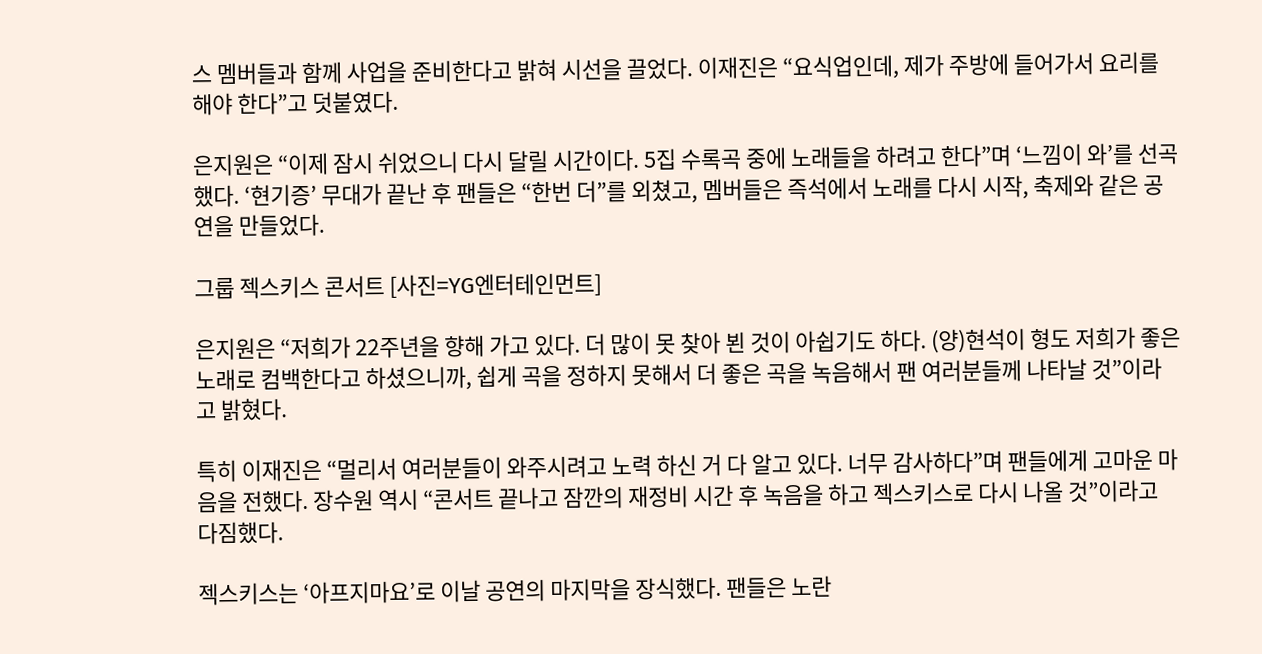스 멤버들과 함께 사업을 준비한다고 밝혀 시선을 끌었다. 이재진은 “요식업인데, 제가 주방에 들어가서 요리를 해야 한다”고 덧붙였다.

은지원은 “이제 잠시 쉬었으니 다시 달릴 시간이다. 5집 수록곡 중에 노래들을 하려고 한다”며 ‘느낌이 와’를 선곡했다. ‘현기증’ 무대가 끝난 후 팬들은 “한번 더”를 외쳤고, 멤버들은 즉석에서 노래를 다시 시작, 축제와 같은 공연을 만들었다.

그룹 젝스키스 콘서트 [사진=YG엔터테인먼트]

은지원은 “저희가 22주년을 향해 가고 있다. 더 많이 못 찾아 뵌 것이 아쉽기도 하다. (양)현석이 형도 저희가 좋은 노래로 컴백한다고 하셨으니까, 쉽게 곡을 정하지 못해서 더 좋은 곡을 녹음해서 팬 여러분들께 나타날 것”이라고 밝혔다.

특히 이재진은 “멀리서 여러분들이 와주시려고 노력 하신 거 다 알고 있다. 너무 감사하다”며 팬들에게 고마운 마음을 전했다. 장수원 역시 “콘서트 끝나고 잠깐의 재정비 시간 후 녹음을 하고 젝스키스로 다시 나올 것”이라고 다짐했다.

젝스키스는 ‘아프지마요’로 이날 공연의 마지막을 장식했다. 팬들은 노란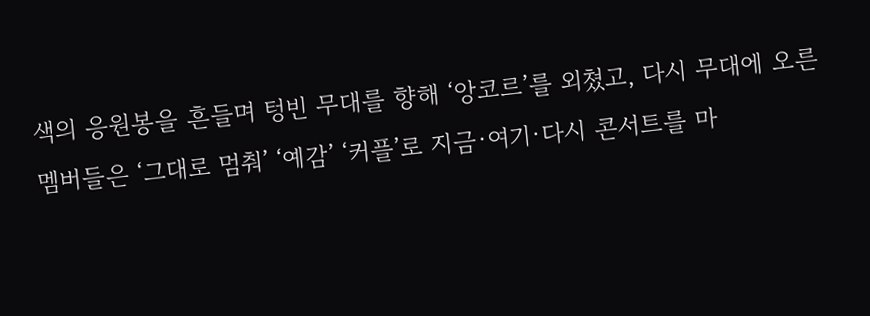색의 응원봉을 흔들며 텅빈 무대를 향해 ‘앙코르’를 외쳤고, 다시 무대에 오른 멤버들은 ‘그대로 멈춰’ ‘예감’ ‘커플’로 지금·여기·다시 콘서트를 마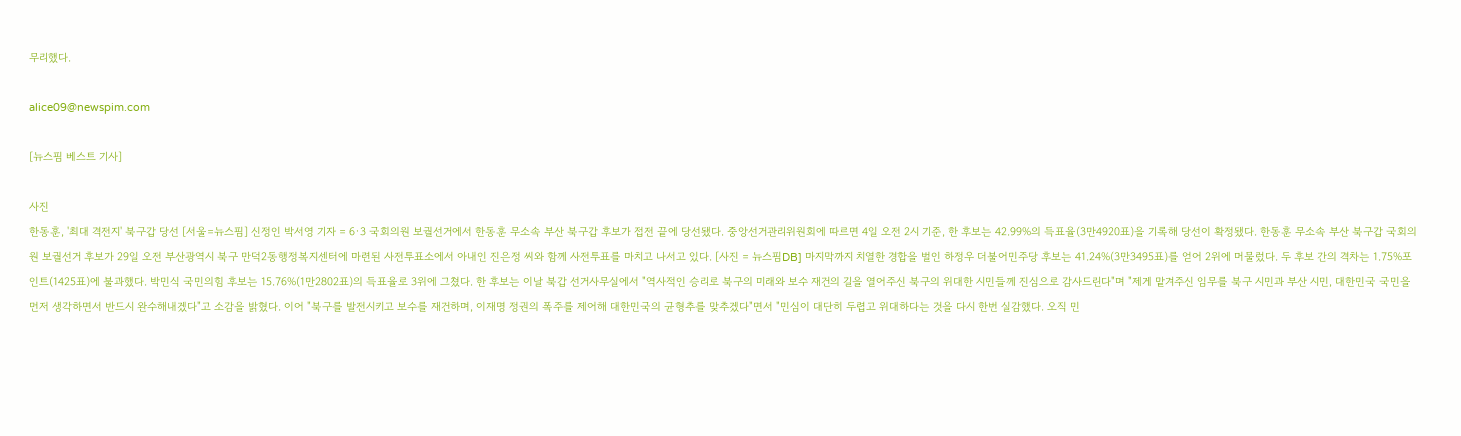무리했다.

alice09@newspim.com

[뉴스핌 베스트 기사]

사진
한동훈, '최대 격전지' 북구갑 당선 [서울=뉴스핌] 신정인 박서영 기자 = 6·3 국회의원 보궐선거에서 한동훈 무소속 부산 북구갑 후보가 접전 끝에 당선됐다. 중앙선거관리위원회에 따르면 4일 오전 2시 기준, 한 후보는 42.99%의 득표율(3만4920표)을 기록해 당선이 확정됐다. 한동훈 무소속 부산 북구갑 국회의원 보궐선거 후보가 29일 오전 부산광역시 북구 만덕2동행정복지센터에 마련된 사전투표소에서 아내인 진은정 씨와 함께 사전투표를 마치고 나서고 있다. [사진 = 뉴스핌DB] 마지막까지 치열한 경합을 벌인 하정우 더불어민주당 후보는 41.24%(3만3495표)를 얻어 2위에 머물렀다. 두 후보 간의 격차는 1.75%포인트(1425표)에 불과했다. 박민식 국민의힘 후보는 15.76%(1만2802표)의 득표율로 3위에 그쳤다. 한 후보는 이날 북갑 선거사무실에서 "역사적인 승리로 북구의 미래와 보수 재건의 길을 열어주신 북구의 위대한 시민들께 진심으로 감사드린다"며 "제게 맡겨주신 임무를 북구 시민과 부산 시민, 대한민국 국민을 먼저 생각하면서 반드시 완수해내겠다"고 소감을 밝혔다. 이어 "북구를 발전시키고 보수를 재건하며, 이재명 정권의 폭주를 제어해 대한민국의 균형추를 맞추겠다"면서 "민심이 대단히 두렵고 위대하다는 것을 다시 한번 실감했다. 오직 민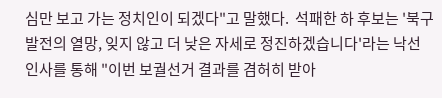심만 보고 가는 정치인이 되겠다"고 말했다.  석패한 하 후보는 '북구 발전의 열망, 잊지 않고 더 낮은 자세로 정진하겠습니다'라는 낙선 인사를 통해 "이번 보궐선거 결과를 겸허히 받아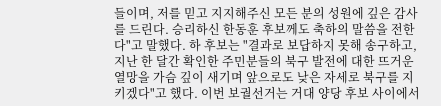들이며, 저를 믿고 지지해주신 모든 분의 성원에 깊은 감사를 드린다. 승리하신 한동훈 후보께도 축하의 말씀을 전한다"고 말했다. 하 후보는 "결과로 보답하지 못해 송구하고, 지난 한 달간 확인한 주민분들의 북구 발전에 대한 뜨거운 열망을 가슴 깊이 새기며 앞으로도 낮은 자세로 북구를 지키겠다"고 했다. 이번 보궐선거는 거대 양당 후보 사이에서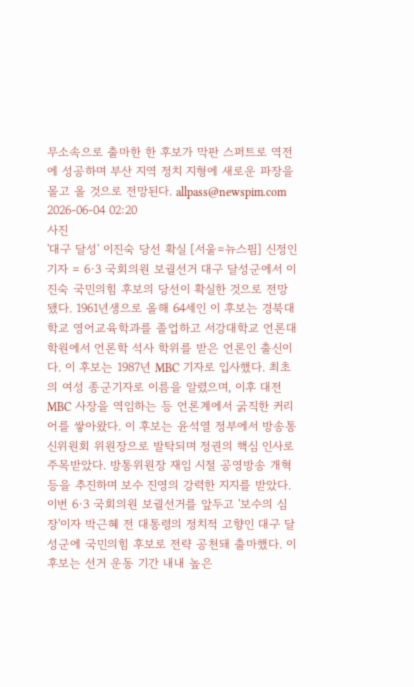무소속으로 출마한 한 후보가 막판 스퍼트로 역전에 성공하며 부산 지역 정치 지형에 새로운 파장을 몰고 올 것으로 전망된다. allpass@newspim.com 2026-06-04 02:20
사진
'대구 달성' 이진숙 당선 확실 [서울=뉴스핌] 신정인 기자 = 6·3 국회의원 보궐선거 대구 달성군에서 이진숙 국민의힘 후보의 당선이 확실한 것으로 전망됐다. 1961년생으로 올해 64세인 이 후보는 경북대학교 영어교육학과를 졸업하고 서강대학교 언론대학원에서 언론학 석사 학위를 받은 언론인 출신이다. 이 후보는 1987년 MBC 기자로 입사했다. 최초의 여성 종군기자로 이름을 알렸으며, 이후 대전MBC 사장을 역임하는 등 언론계에서 굵직한 커리어를 쌓아왔다. 이 후보는 윤석열 정부에서 방송통신위원회 위원장으로 발탁되며 정권의 핵심 인사로 주목받았다. 방통위원장 재임 시절 공영방송 개혁 등을 추진하며 보수 진영의 강력한 지지를 받았다. 이번 6·3 국회의원 보궐선거를 앞두고 '보수의 심장'이자 박근혜 전 대통령의 정치적 고향인 대구 달성군에 국민의힘 후보로 전략 공천돼 출마했다. 이 후보는 선거 운동 기간 내내 높은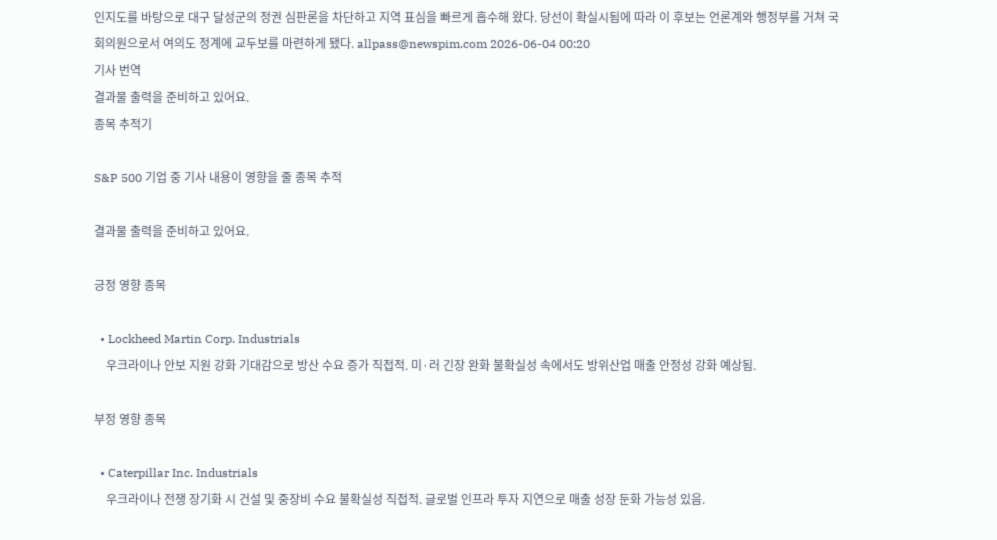인지도를 바탕으로 대구 달성군의 정권 심판론을 차단하고 지역 표심을 빠르게 흡수해 왔다. 당선이 확실시됨에 따라 이 후보는 언론계와 행정부를 거쳐 국회의원으로서 여의도 정계에 교두보를 마련하게 됐다. allpass@newspim.com 2026-06-04 00:20
기사 번역
결과물 출력을 준비하고 있어요.
종목 추적기

S&P 500 기업 중 기사 내용이 영향을 줄 종목 추적

결과물 출력을 준비하고 있어요.

긍정 영향 종목

  • Lockheed Martin Corp. Industrials
    우크라이나 안보 지원 강화 기대감으로 방산 수요 증가 직접적. 미·러 긴장 완화 불확실성 속에서도 방위산업 매출 안정성 강화 예상됨.

부정 영향 종목

  • Caterpillar Inc. Industrials
    우크라이나 전쟁 장기화 시 건설 및 중장비 수요 불확실성 직접적. 글로벌 인프라 투자 지연으로 매출 성장 둔화 가능성 있음.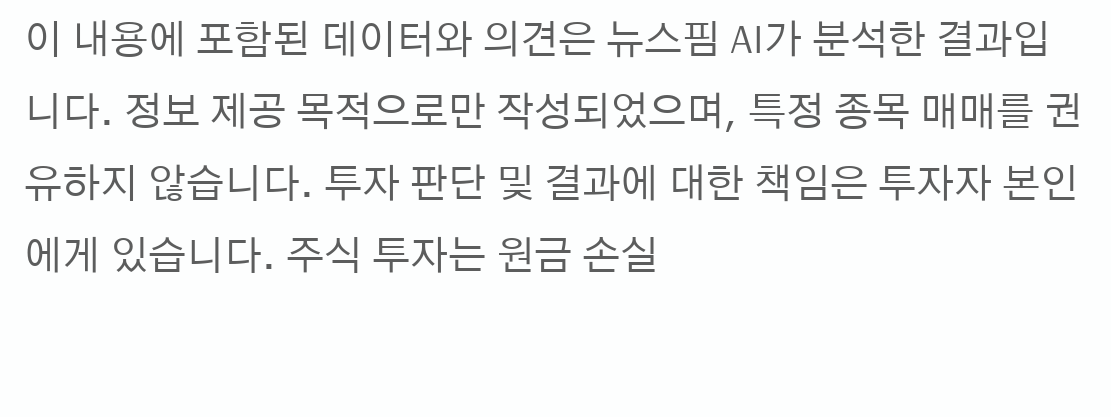이 내용에 포함된 데이터와 의견은 뉴스핌 AI가 분석한 결과입니다. 정보 제공 목적으로만 작성되었으며, 특정 종목 매매를 권유하지 않습니다. 투자 판단 및 결과에 대한 책임은 투자자 본인에게 있습니다. 주식 투자는 원금 손실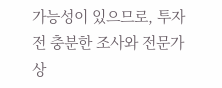가능성이 있으므로, 투자 전 충분한 조사와 전문가 상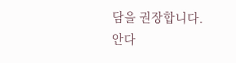담을 권장합니다.
안다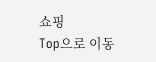쇼핑
Top으로 이동